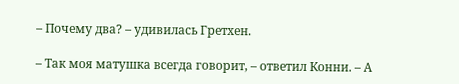– Почему два? – удивилась Гретхен.

– Так моя матушка всегда говорит, – ответил Конни. – А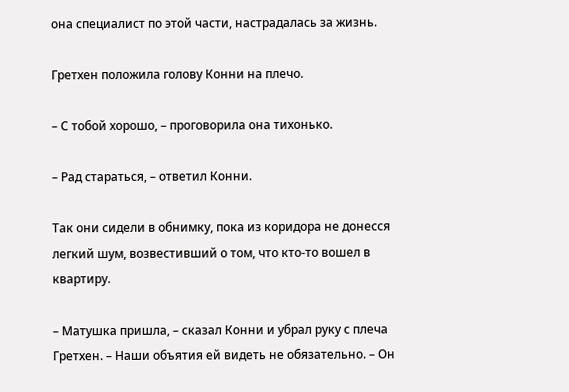она специалист по этой части, настрадалась за жизнь.

Гретхен положила голову Конни на плечо.

– С тобой хорошо, – проговорила она тихонько.

– Рад стараться, – ответил Конни.

Так они сидели в обнимку, пока из коридора не донесся легкий шум, возвестивший о том, что кто-то вошел в квартиру.

– Матушка пришла, – сказал Конни и убрал руку с плеча Гретхен. – Наши объятия ей видеть не обязательно. – Он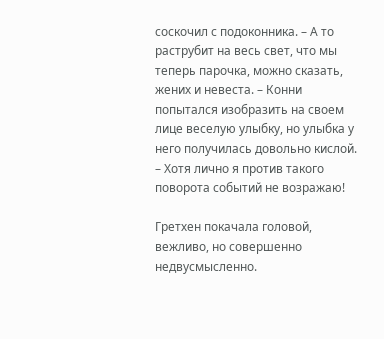соскочил с подоконника. – А то раструбит на весь свет, что мы теперь парочка, можно сказать, жених и невеста. – Конни попытался изобразить на своем лице веселую улыбку, но улыбка у него получилась довольно кислой. – Хотя лично я против такого поворота событий не возражаю!

Гретхен покачала головой, вежливо, но совершенно недвусмысленно.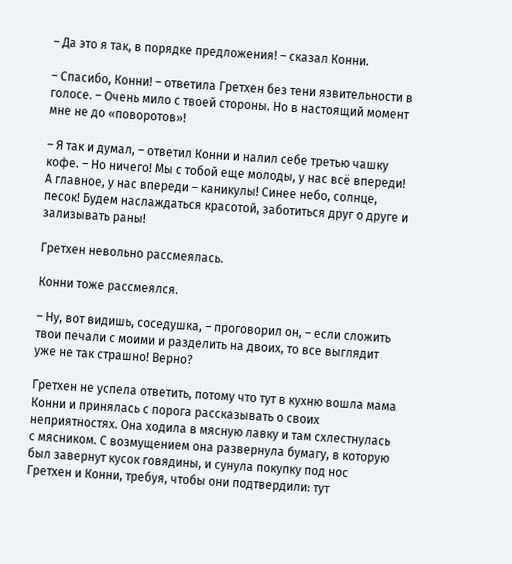– Да это я так, в порядке предложения! – сказал Конни.

– Спасибо, Конни! – ответила Гретхен без тени язвительности в голосе. – Очень мило с твоей стороны. Но в настоящий момент мне не до «поворотов»!

– Я так и думал, – ответил Конни и налил себе третью чашку кофе. – Но ничего! Мы с тобой еще молоды, у нас всё впереди! А главное, у нас впереди – каникулы! Синее небо, солнце, песок! Будем наслаждаться красотой, заботиться друг о друге и зализывать раны!

Гретхен невольно рассмеялась.

Конни тоже рассмеялся.

– Ну, вот видишь, соседушка, – проговорил он, – если сложить твои печали с моими и разделить на двоих, то все выглядит уже не так страшно! Верно?

Гретхен не успела ответить, потому что тут в кухню вошла мама Конни и принялась с порога рассказывать о своих неприятностях. Она ходила в мясную лавку и там схлестнулась с мясником. С возмущением она развернула бумагу, в которую был завернут кусок говядины, и сунула покупку под нос Гретхен и Конни, требуя, чтобы они подтвердили: тут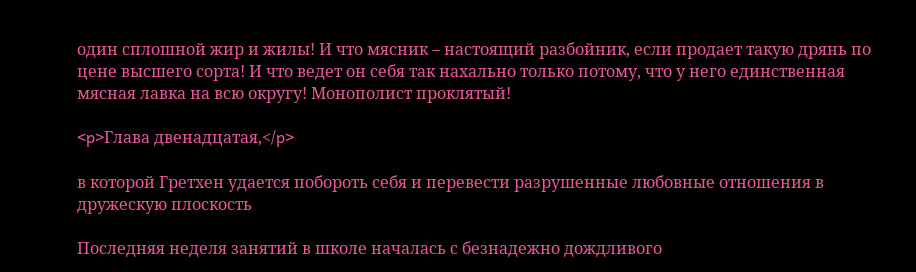один сплошной жир и жилы! И что мясник – настоящий разбойник, если продает такую дрянь по цене высшего сорта! И что ведет он себя так нахально только потому, что у него единственная мясная лавка на всю округу! Монополист проклятый!

<p>Глава двенадцатая,</p>

в которой Гретхен удается побороть себя и перевести разрушенные любовные отношения в дружескую плоскость

Последняя неделя занятий в школе началась с безнадежно дождливого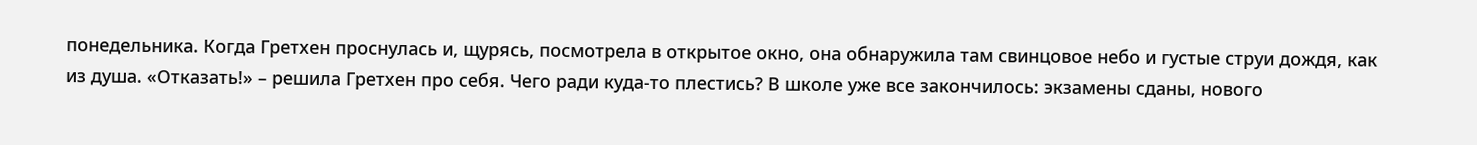понедельника. Когда Гретхен проснулась и, щурясь, посмотрела в открытое окно, она обнаружила там свинцовое небо и густые струи дождя, как из душа. «Отказать!» – решила Гретхен про себя. Чего ради куда-то плестись? В школе уже все закончилось: экзамены сданы, нового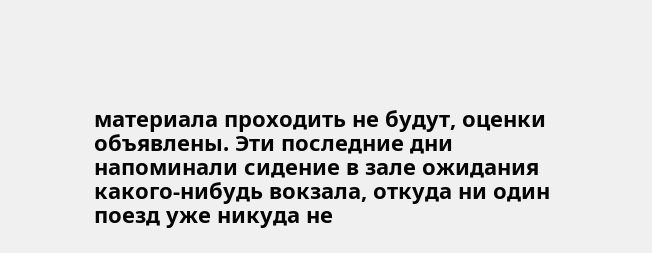материала проходить не будут, оценки объявлены. Эти последние дни напоминали сидение в зале ожидания какого-нибудь вокзала, откуда ни один поезд уже никуда не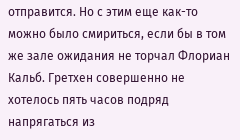отправится. Но с этим еще как-то можно было смириться, если бы в том же зале ожидания не торчал Флориан Кальб. Гретхен совершенно не хотелось пять часов подряд напрягаться из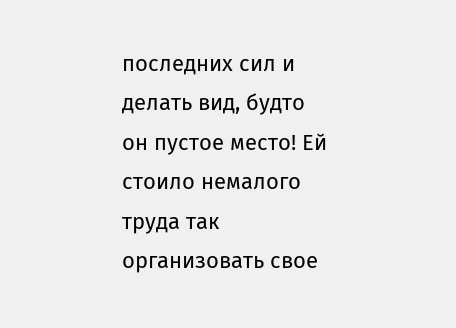последних сил и делать вид, будто он пустое место! Ей стоило немалого труда так организовать свое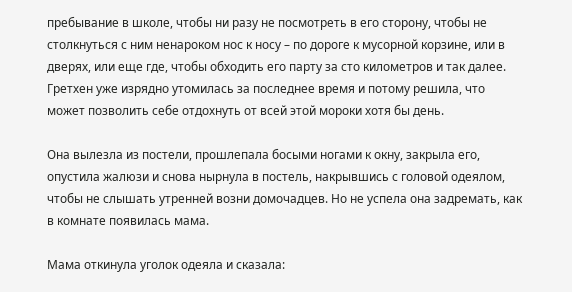пребывание в школе, чтобы ни разу не посмотреть в его сторону, чтобы не столкнуться с ним ненароком нос к носу – по дороге к мусорной корзине, или в дверях, или еще где, чтобы обходить его парту за сто километров и так далее. Гретхен уже изрядно утомилась за последнее время и потому решила, что может позволить себе отдохнуть от всей этой мороки хотя бы день.

Она вылезла из постели, прошлепала босыми ногами к окну, закрыла его, опустила жалюзи и снова нырнула в постель, накрывшись с головой одеялом, чтобы не слышать утренней возни домочадцев. Но не успела она задремать, как в комнате появилась мама.

Мама откинула уголок одеяла и сказала: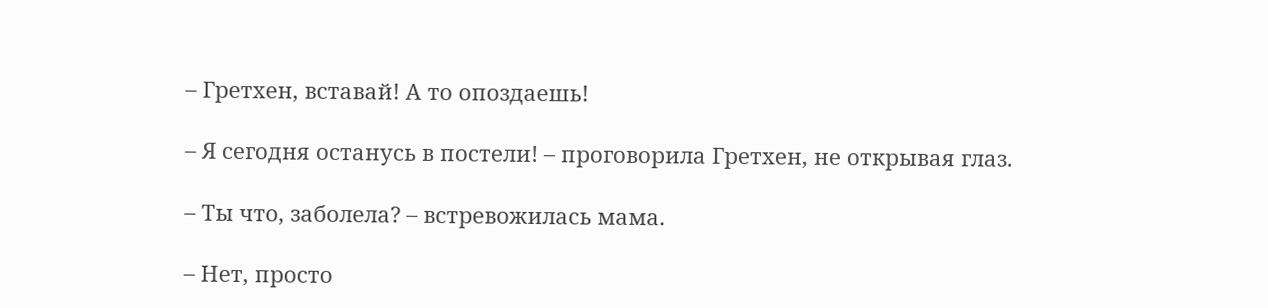– Гретхен, вставай! А то опоздаешь!

– Я сегодня останусь в постели! – проговорила Гретхен, не открывая глаз.

– Ты что, заболела? – встревожилась мама.

– Нет, просто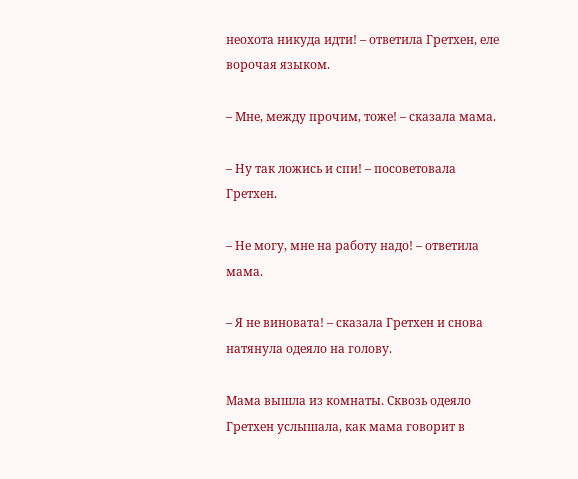неохота никуда идти! – ответила Гретхен, еле ворочая языком.

– Мне, между прочим, тоже! – сказала мама.

– Ну так ложись и спи! – посоветовала Гретхен.

– Не могу, мне на работу надо! – ответила мама.

– Я не виновата! – сказала Гретхен и снова натянула одеяло на голову.

Мама вышла из комнаты. Сквозь одеяло Гретхен услышала, как мама говорит в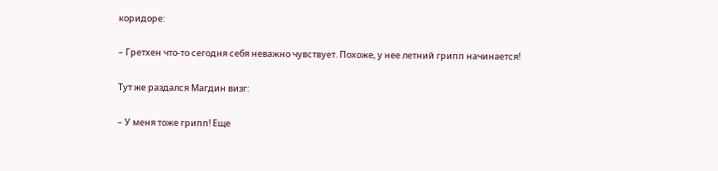коридоре:

– Гретхен что-то сегодня себя неважно чувствует. Похоже, у нее летний грипп начинается!

Тут же раздался Магдин визг:

– У меня тоже грипп! Еще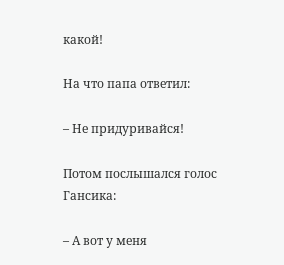какой!

На что папа ответил:

– Не придуривайся!

Потом послышался голос Гансика:

– А вот у меня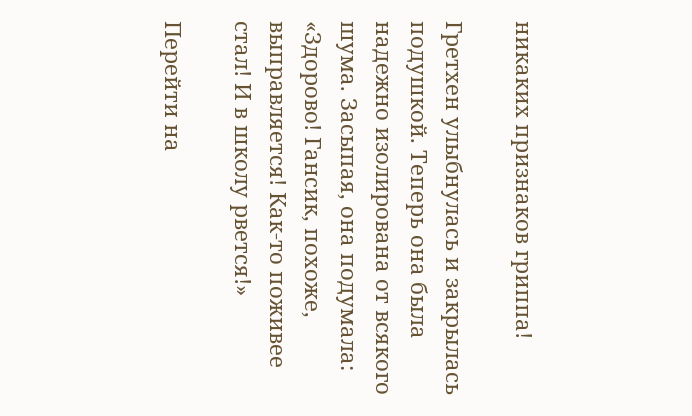никаких признаков гриппа!

Гретхен улыбнулась и закрылась подушкой. Теперь она была надежно изолирована от всякого шума. Засыпая, она подумала: «Здорово! Гансик, похоже, выправляется! Как-то поживее стал! И в школу рвется!»

Перейти на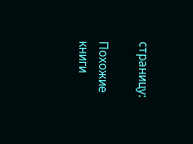страницу:

Похожие книги